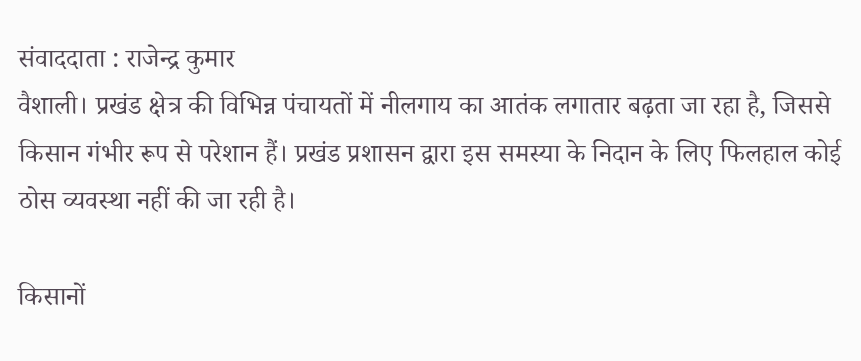संवाददाता : राजेन्द्र कुमार
वैशाली। प्रखंड क्षेत्र की विभिन्न पंचायतों में नीलगाय का आतंक लगातार बढ़ता जा रहा है, जिससे किसान गंभीर रूप से परेशान हैं। प्रखंड प्रशासन द्वारा इस समस्या के निदान के लिए फिलहाल कोई ठोस व्यवस्था नहीं की जा रही है।

किसानों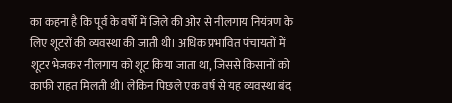का कहना है कि पूर्व के वर्षों में जिले की ओर से नीलगाय नियंत्रण के लिए शूटरों की व्यवस्था की जाती थी। अधिक प्रभावित पंचायतों में शूटर भेजकर नीलगाय को शूट किया जाता था, जिससे किसानों को काफी राहत मिलती थी। लेकिन पिछले एक वर्ष से यह व्यवस्था बंद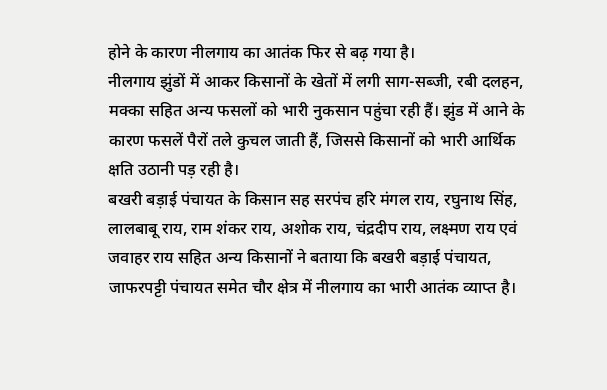होने के कारण नीलगाय का आतंक फिर से बढ़ गया है।
नीलगाय झुंडों में आकर किसानों के खेतों में लगी साग-सब्जी, रबी दलहन, मक्का सहित अन्य फसलों को भारी नुकसान पहुंचा रही हैं। झुंड में आने के कारण फसलें पैरों तले कुचल जाती हैं, जिससे किसानों को भारी आर्थिक क्षति उठानी पड़ रही है।
बखरी बड़ाई पंचायत के किसान सह सरपंच हरि मंगल राय, रघुनाथ सिंह, लालबाबू राय, राम शंकर राय, अशोक राय, चंद्रदीप राय, लक्ष्मण राय एवं जवाहर राय सहित अन्य किसानों ने बताया कि बखरी बड़ाई पंचायत, जाफरपट्टी पंचायत समेत चौर क्षेत्र में नीलगाय का भारी आतंक व्याप्त है।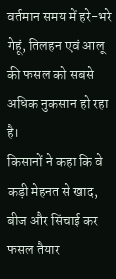वर्तमान समय में हरे-भरे गेहूं, तिलहन एवं आलू की फसल को सबसे अधिक नुकसान हो रहा है।
किसानों ने कहा कि वे कड़ी मेहनत से खाद, बीज और सिंचाई कर फसल तैयार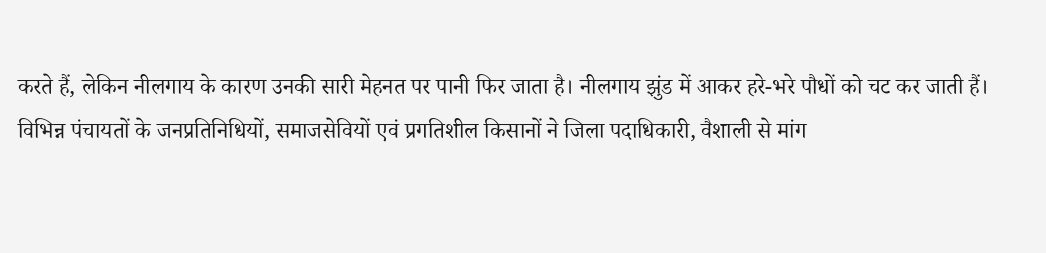करते हैं, लेकिन नीलगाय के कारण उनकी सारी मेहनत पर पानी फिर जाता है। नीलगाय झुंड में आकर हरे-भरे पौधों को चट कर जाती हैं।
विभिन्न पंचायतों के जनप्रतिनिधियों, समाजसेवियों एवं प्रगतिशील किसानों ने जिला पदाधिकारी, वैशाली से मांग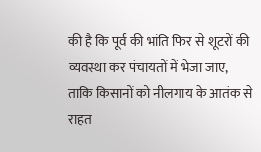की है कि पूर्व की भांति फिर से शूटरों की व्यवस्था कर पंचायतों में भेजा जाए, ताकि किसानों को नीलगाय के आतंक से राहत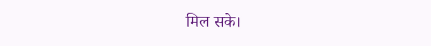मिल सके।